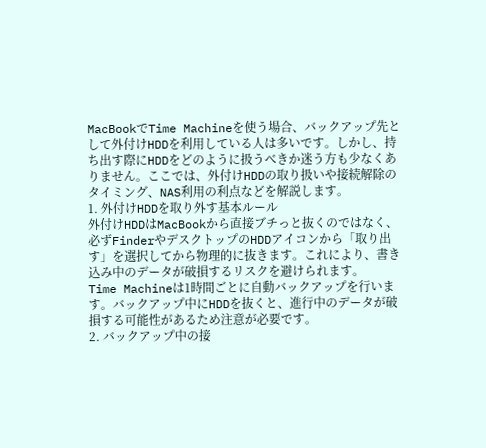MacBookでTime Machineを使う場合、バックアップ先として外付けHDDを利用している人は多いです。しかし、持ち出す際にHDDをどのように扱うべきか迷う方も少なくありません。ここでは、外付けHDDの取り扱いや接続解除のタイミング、NAS利用の利点などを解説します。
1. 外付けHDDを取り外す基本ルール
外付けHDDはMacBookから直接ブチっと抜くのではなく、必ずFinderやデスクトップのHDDアイコンから「取り出す」を選択してから物理的に抜きます。これにより、書き込み中のデータが破損するリスクを避けられます。
Time Machineは1時間ごとに自動バックアップを行います。バックアップ中にHDDを抜くと、進行中のデータが破損する可能性があるため注意が必要です。
2. バックアップ中の接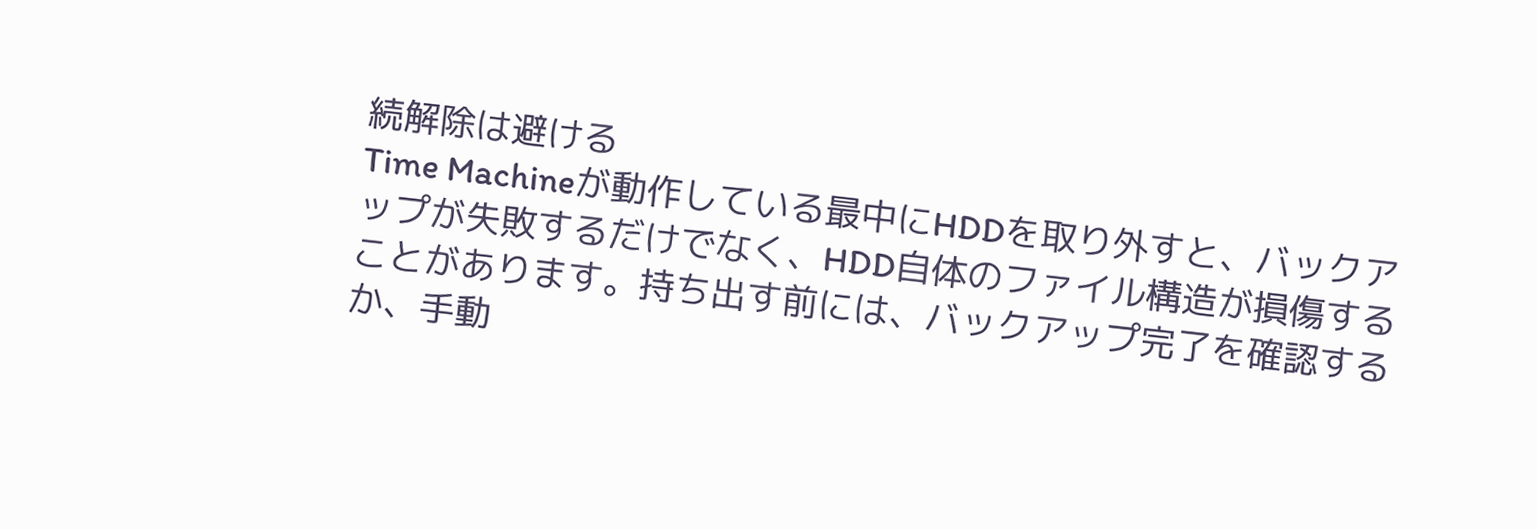続解除は避ける
Time Machineが動作している最中にHDDを取り外すと、バックアップが失敗するだけでなく、HDD自体のファイル構造が損傷することがあります。持ち出す前には、バックアップ完了を確認するか、手動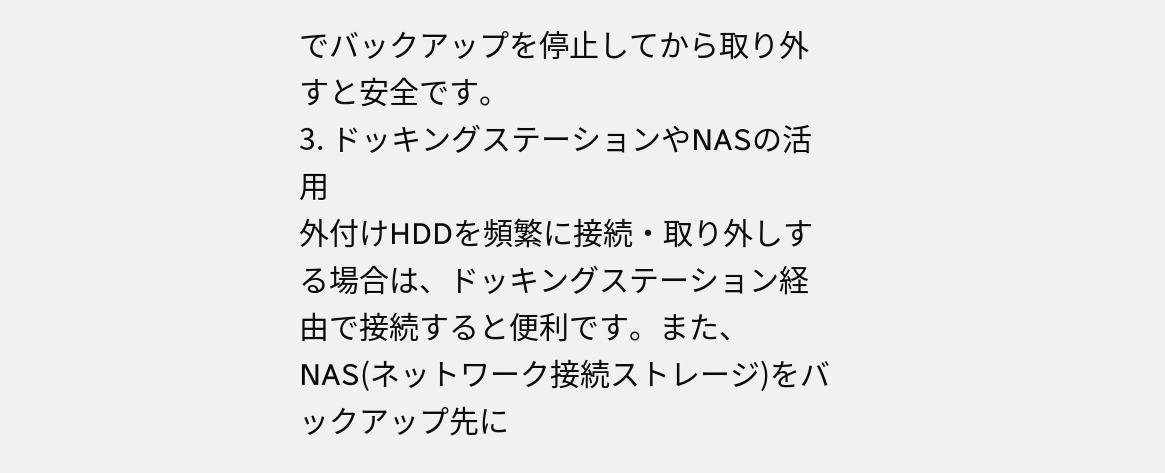でバックアップを停止してから取り外すと安全です。
3. ドッキングステーションやNASの活用
外付けHDDを頻繁に接続・取り外しする場合は、ドッキングステーション経由で接続すると便利です。また、NAS(ネットワーク接続ストレージ)をバックアップ先に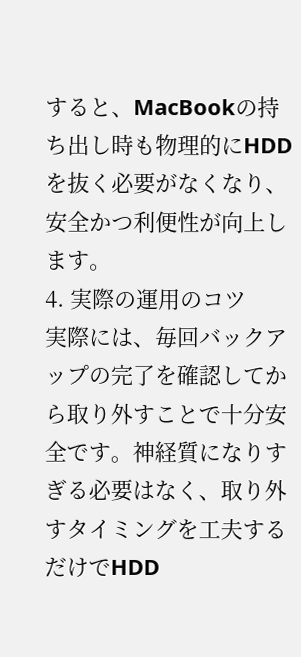すると、MacBookの持ち出し時も物理的にHDDを抜く必要がなくなり、安全かつ利便性が向上します。
4. 実際の運用のコツ
実際には、毎回バックアップの完了を確認してから取り外すことで十分安全です。神経質になりすぎる必要はなく、取り外すタイミングを工夫するだけでHDD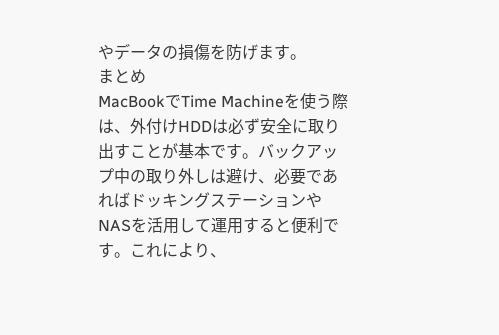やデータの損傷を防げます。
まとめ
MacBookでTime Machineを使う際は、外付けHDDは必ず安全に取り出すことが基本です。バックアップ中の取り外しは避け、必要であればドッキングステーションやNASを活用して運用すると便利です。これにより、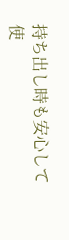持ち出し時も安心して使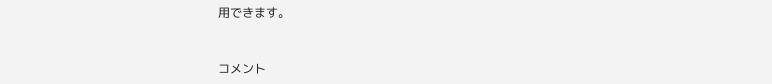用できます。


コメント